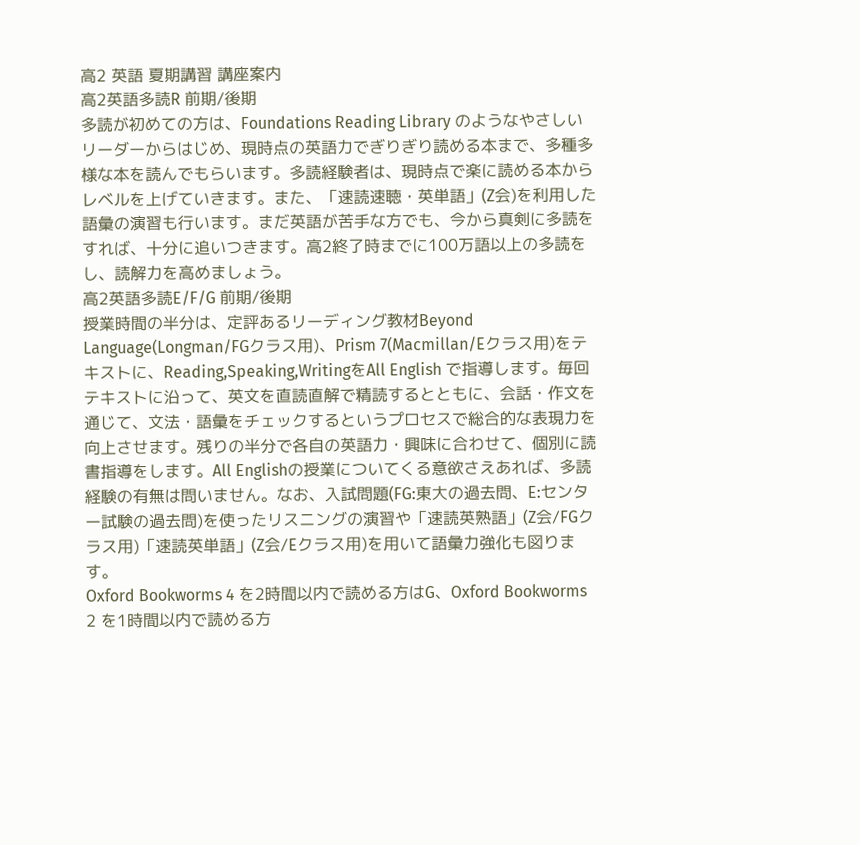高2 英語 夏期講習 講座案内
高2英語多読R 前期/後期
多読が初めての方は、Foundations Reading Library のようなやさしいリーダーからはじめ、現時点の英語力でぎりぎり読める本まで、多種多様な本を読んでもらいます。多読経験者は、現時点で楽に読める本からレベルを上げていきます。また、「速読速聴・英単語」(Z会)を利用した語彙の演習も行います。まだ英語が苦手な方でも、今から真剣に多読をすれば、十分に追いつきます。高2終了時までに100万語以上の多読をし、読解力を高めましょう。
高2英語多読E/F/G 前期/後期
授業時間の半分は、定評あるリーディング教材Beyond Language(Longman/FGクラス用)、Prism 7(Macmillan/Eクラス用)をテキストに、Reading,Speaking,WritingをAll English で指導します。毎回テキストに沿って、英文を直読直解で精読するとともに、会話・作文を通じて、文法・語彙をチェックするというプロセスで総合的な表現力を向上させます。残りの半分で各自の英語力・興味に合わせて、個別に読書指導をします。All Englishの授業についてくる意欲さえあれば、多読経験の有無は問いません。なお、入試問題(FG:東大の過去問、E:センター試験の過去問)を使ったリスニングの演習や「速読英熟語」(Z会/FGクラス用)「速読英単語」(Z会/Eクラス用)を用いて語彙力強化も図ります。
Oxford Bookworms 4 を2時間以内で読める方はG、Oxford Bookworms 2 を1時間以内で読める方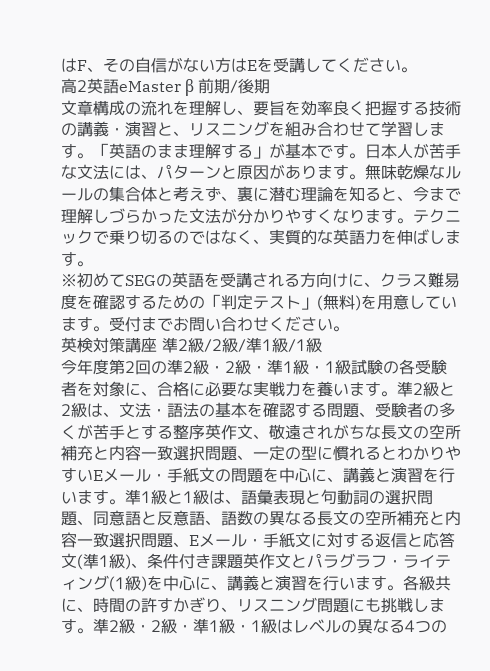はF、その自信がない方はEを受講してください。
高2英語eMaster β 前期/後期
文章構成の流れを理解し、要旨を効率良く把握する技術の講義・演習と、リスニングを組み合わせて学習します。「英語のまま理解する」が基本です。日本人が苦手な文法には、パターンと原因があります。無味乾燥なルールの集合体と考えず、裏に潜む理論を知ると、今まで理解しづらかった文法が分かりやすくなります。テクニックで乗り切るのではなく、実質的な英語力を伸ばします。
※初めてSEGの英語を受講される方向けに、クラス難易度を確認するための「判定テスト」(無料)を用意しています。受付までお問い合わせください。
英検対策講座 準2級/2級/準1級/1級
今年度第2回の準2級・2級・準1級・1級試験の各受験者を対象に、合格に必要な実戦力を養います。準2級と2級は、文法・語法の基本を確認する問題、受験者の多くが苦手とする整序英作文、敬遠されがちな長文の空所補充と内容一致選択問題、一定の型に慣れるとわかりやすいEメール・手紙文の問題を中心に、講義と演習を行います。準1級と1級は、語彙表現と句動詞の選択問題、同意語と反意語、語数の異なる長文の空所補充と内容一致選択問題、Eメール・手紙文に対する返信と応答文(準1級)、条件付き課題英作文とパラグラフ・ライティング(1級)を中心に、講義と演習を行います。各級共に、時間の許すかぎり、リスニング問題にも挑戦します。準2級・2級・準1級・1級はレベルの異なる4つの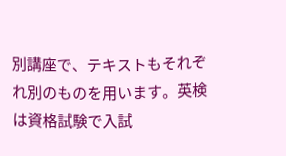別講座で、テキストもそれぞれ別のものを用います。英検は資格試験で入試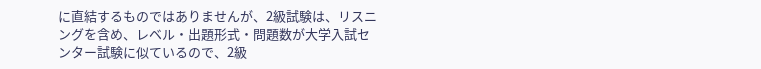に直結するものではありませんが、2級試験は、リスニングを含め、レベル・出題形式・問題数が大学入試センター試験に似ているので、2級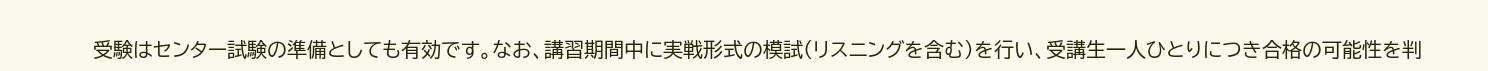受験はセンター試験の準備としても有効です。なお、講習期間中に実戦形式の模試(リスニングを含む)を行い、受講生一人ひとりにつき合格の可能性を判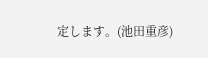定します。(池田重彦)